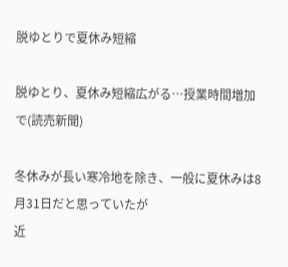脱ゆとりで夏休み短縮

脱ゆとり、夏休み短縮広がる…授業時間増加で(読売新聞)

冬休みが長い寒冷地を除き、一般に夏休みは8月31日だと思っていたが
近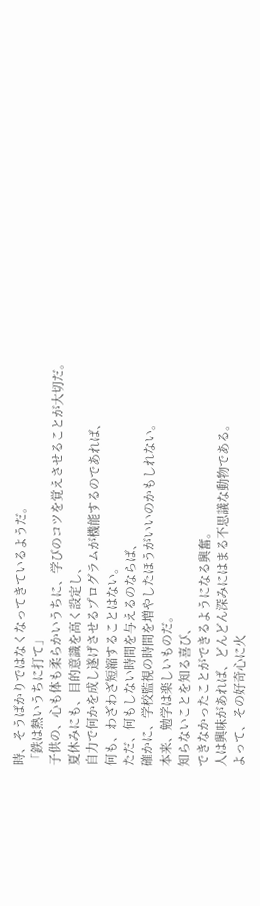時、そうばかりではなくなってきているようだ。
「鉄は熱いうちに打て」
子供の、心も体も柔らかいうちに、学びのコツを覚えさせることが大切だ。
夏休みにも、目的意識を高く設定し、
自力で何かを成し遂げさせるプログラムが機能するのであれば、
何も、わざわざ短縮することはない。
ただ、何もしない時間を与えるのならば、
確かに、学校監視の時間を増やしたほうがいいのかもしれない。
本来、勉学は楽しいものだ。
知らないことを知る喜び、
できなかったことができるようになる興奮。
人は興味があれば、どんどん深みにはまる不思議な動物である。
よって、その好奇心に火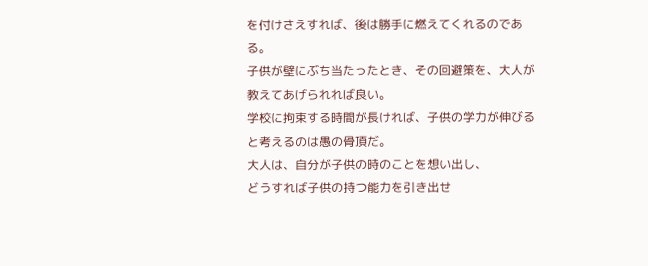を付けさえすれば、後は勝手に燃えてくれるのである。
子供が壁にぶち当たったとき、その回避策を、大人が教えてあげられれば良い。
学校に拘束する時間が長ければ、子供の学力が伸びると考えるのは愚の骨頂だ。
大人は、自分が子供の時のことを想い出し、
どうすれば子供の持つ能力を引き出せ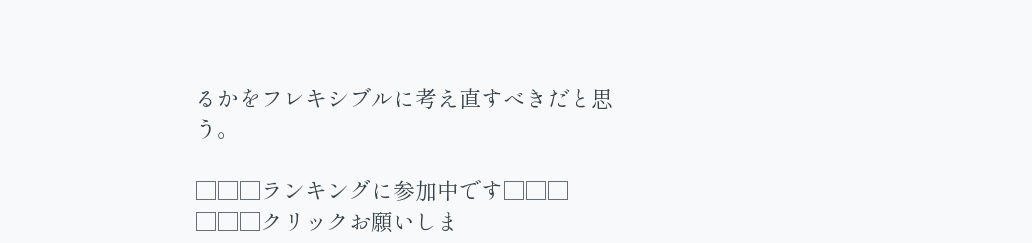るかをフレキシブルに考え直すべきだと思う。

□□□ランキングに参加中です□□□
□□□クリックお願いしま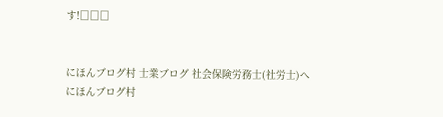す!□□□


にほんブログ村 士業ブログ 社会保険労務士(社労士)へ
にほんブログ村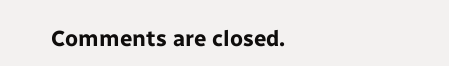Comments are closed.